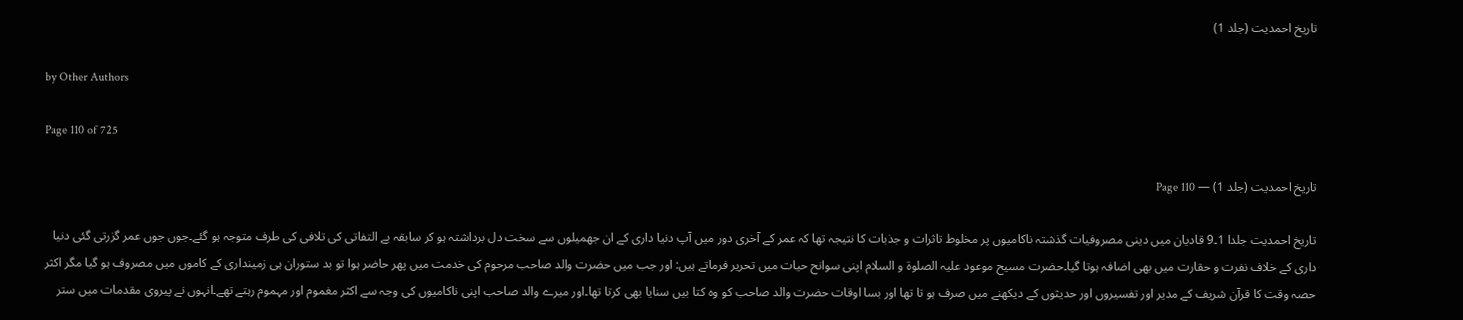تاریخ احمدیت (جلد 1)

by Other Authors

Page 110 of 725

تاریخ احمدیت (جلد 1) — Page 110

تاریخ احمدیت جلدا 1۔9 قادیان میں دینی مصروفیات گذشتہ ناکامیوں پر مخلوط تاثرات و جذبات کا نتیجہ تھا کہ عمر کے آخری دور میں آپ دنیا داری کے ان جھمیلوں سے سخت دل برداشتہ ہو کر سابقہ بے التفاتی کی تلافی کی طرف متوجہ ہو گئے۔جوں جوں عمر گزرتی گئی دنیا داری کے خلاف نفرت و حقارت میں بھی اضافہ ہوتا گیا۔حضرت مسیح موعود علیہ الصلوۃ و السلام اپنی سوانح حیات میں تحریر فرماتے ہیں: اور جب میں حضرت والد صاحب مرحوم کی خدمت میں پھر حاضر ہوا تو بد ستوران ہی زمینداری کے کاموں میں مصروف ہو گیا مگر اکثر حصہ وقت کا قرآن شریف کے مدیر اور تفسیروں اور حدیثوں کے دیکھنے میں صرف ہو تا تھا اور بسا اوقات حضرت والد صاحب کو وہ کتا بیں سنایا بھی کرتا تھا۔اور میرے والد صاحب اپنی ناکامیوں کی وجہ سے اکثر مغموم اور مہموم رہتے تھے۔انہوں نے پیروی مقدمات میں ستر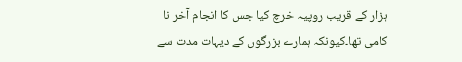ہزار کے قریب روپیہ خرچ کیا جس کا انجام آخر نا کامی تھا۔کیونکہ ہمارے بزرگوں کے دیہات مدت سے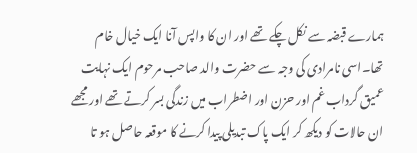ہمارے قبضہ سے نکل چکے تھے اور ان کا واپس آنا ایک خیال خام تھا۔اسی نامرادی کی وجہ سے حضرت والد صاحب مرحوم ایک نہایت عمیق گرداب غم اور حزن اور اضطراب میں زندگی بسر کرتے تھے اور مجھے ان حالات کو دیکھ کر ایک پاک تبدیلی پیدا کرنے کا موقعہ حاصل ہو تا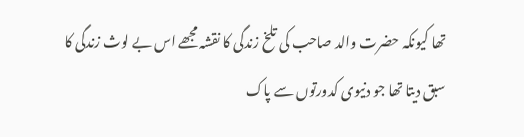تھا کیونکہ حضرت والد صاحب کی تلخ زندگی کا نقشہ مجھے اس بے لوث زندگی کا سبق دیتا تھا جو دنیوی کدورتوں سے پاک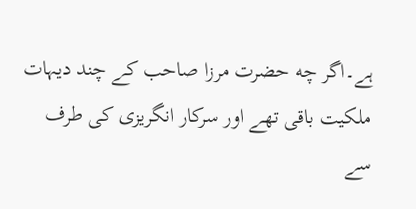ہے۔اگر چه حضرت مرزا صاحب کے چند دیہات ملکیت باقی تھے اور سرکار انگریزی کی طرف سے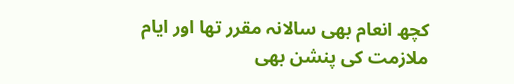کچھ انعام بھی سالانہ مقرر تھا اور ایام ملازمت کی پنشن بھی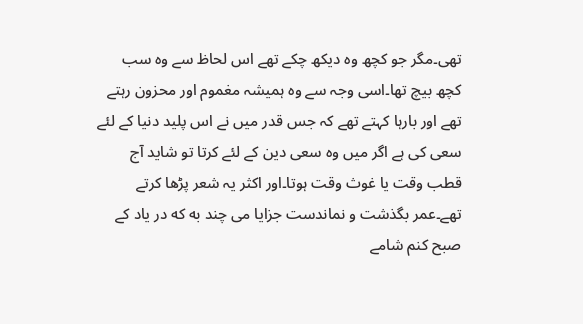تھی۔مگر جو کچھ وہ دیکھ چکے تھے اس لحاظ سے وہ سب کچھ بیچ تھا۔اسی وجہ سے وہ ہمیشہ مغموم اور محزون رہتے تھے اور بارہا کہتے تھے کہ جس قدر میں نے اس پلید دنیا کے لئے سعی کی ہے اگر میں وہ سعی دین کے لئے کرتا تو شاید آج قطب وقت یا غوث وقت ہوتا۔اور اکثر یہ شعر پڑھا کرتے تھے۔عمر بگذشت و نماندست جزایا می چند به که در یاد کے صبح کنم شامے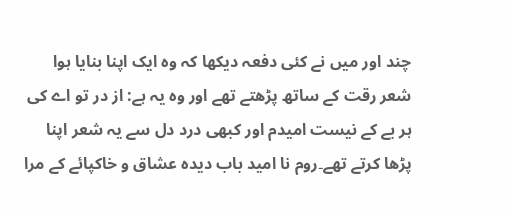چند اور میں نے کئی دفعہ دیکھا کہ وہ ایک اپنا بنایا ہوا شعر رقت کے ساتھ پڑھتے تھے اور وہ یہ ہے: از در تو اے کی ہر بے کے نیست امیدم اور کبھی درد دل سے یہ شعر اپنا پڑھا کرتے تھے۔روم نا امید باب دیده عشاق و خاکپائے کے مرا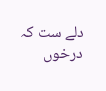دلے ست کہ درخوں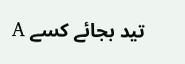تید بجائے کسے A